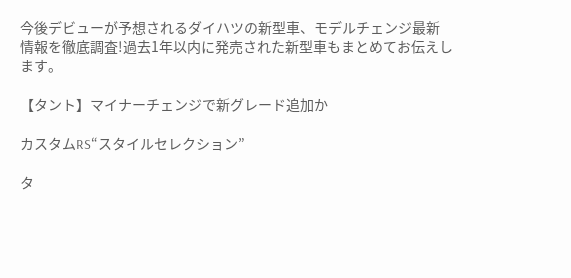今後デビューが予想されるダイハツの新型車、モデルチェンジ最新情報を徹底調査!過去1年以内に発売された新型車もまとめてお伝えします。

【タント】マイナーチェンジで新グレード追加か

カスタムRS“スタイルセレクション”

タ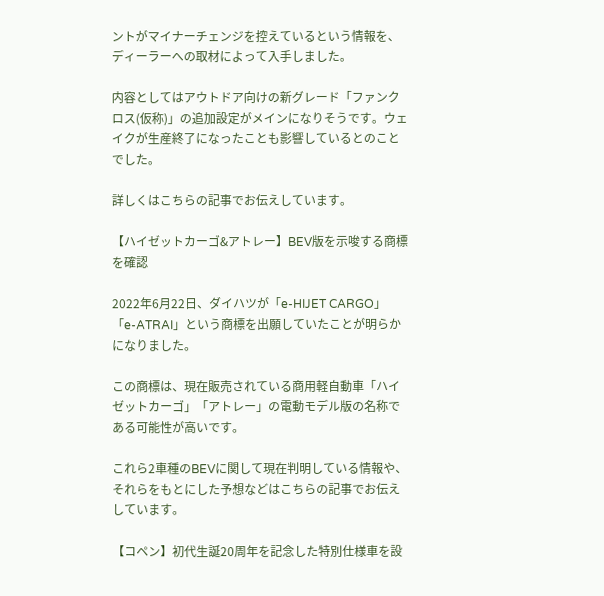ントがマイナーチェンジを控えているという情報を、ディーラーへの取材によって入手しました。

内容としてはアウトドア向けの新グレード「ファンクロス(仮称)」の追加設定がメインになりそうです。ウェイクが生産終了になったことも影響しているとのことでした。

詳しくはこちらの記事でお伝えしています。

【ハイゼットカーゴ&アトレー】BEV版を示唆する商標を確認

2022年6月22日、ダイハツが「e-HIJET CARGO」「e-ATRAI」という商標を出願していたことが明らかになりました。

この商標は、現在販売されている商用軽自動車「ハイゼットカーゴ」「アトレー」の電動モデル版の名称である可能性が高いです。

これら2車種のBEVに関して現在判明している情報や、それらをもとにした予想などはこちらの記事でお伝えしています。

【コペン】初代生誕20周年を記念した特別仕様車を設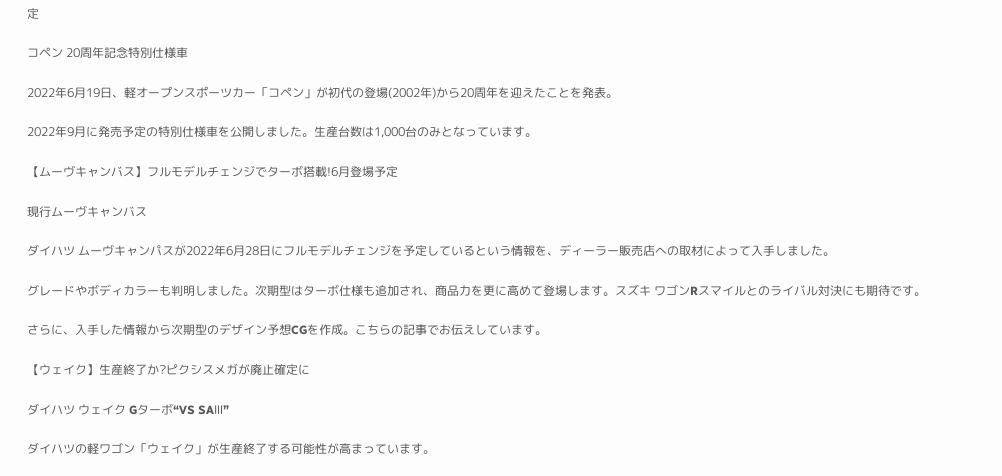定

コペン 20周年記念特別仕様車

2022年6月19日、軽オープンスポーツカー「コペン」が初代の登場(2002年)から20周年を迎えたことを発表。

2022年9月に発売予定の特別仕様車を公開しました。生産台数は1,000台のみとなっています。

【ムーヴキャンバス】フルモデルチェンジでターボ搭載!6月登場予定

現行ムーヴキャンバス

ダイハツ ムーヴキャンパスが2022年6月28日にフルモデルチェンジを予定しているという情報を、ディーラー販売店への取材によって入手しました。

グレードやボディカラーも判明しました。次期型はターボ仕様も追加され、商品力を更に高めて登場します。スズキ ワゴンRスマイルとのライバル対決にも期待です。

さらに、入手した情報から次期型のデザイン予想CGを作成。こちらの記事でお伝えしています。

【ウェイク】生産終了か?ピクシスメガが廃止確定に

ダイハツ ウェイク Gターボ“VS SAⅢ”

ダイハツの軽ワゴン「ウェイク」が生産終了する可能性が高まっています。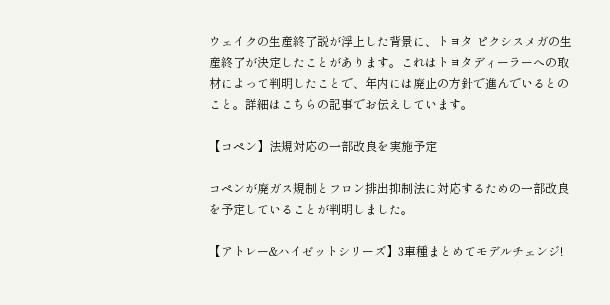ウェイクの生産終了説が浮上した背景に、トヨタ ピクシスメガの生産終了が決定したことがあります。これはトヨタディーラーへの取材によって判明したことで、年内には廃止の方針で進んでいるとのこと。詳細はこちらの記事でお伝えしています。

【コペン】法規対応の一部改良を実施予定

コペンが廃ガス規制とフロン排出抑制法に対応するための一部改良を予定していることが判明しました。

【アトレー&ハイゼットシリーズ】3車種まとめてモデルチェンジ!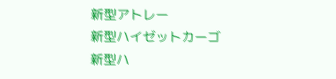新型アトレー
新型ハイゼットカーゴ
新型ハ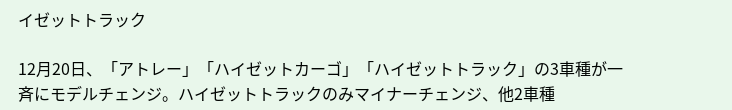イゼットトラック

12月20日、「アトレー」「ハイゼットカーゴ」「ハイゼットトラック」の3車種が一斉にモデルチェンジ。ハイゼットトラックのみマイナーチェンジ、他2車種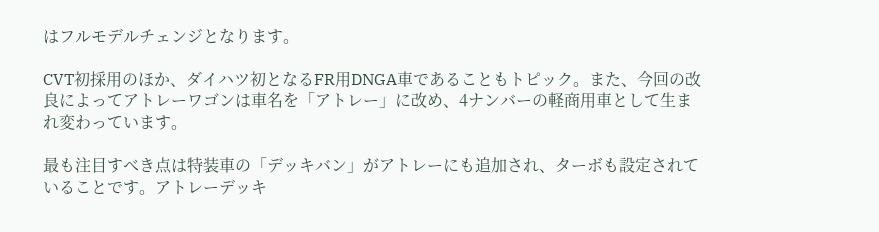はフルモデルチェンジとなります。

CVT初採用のほか、ダイハツ初となるFR用DNGA車であることもトピック。また、今回の改良によってアトレーワゴンは車名を「アトレー」に改め、4ナンバーの軽商用車として生まれ変わっています。

最も注目すべき点は特装車の「デッキバン」がアトレーにも追加され、ターボも設定されていることです。アトレーデッキ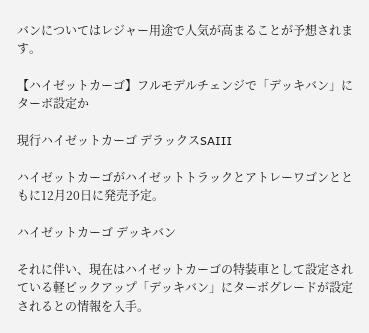バンについてはレジャー用途で人気が高まることが予想されます。

【ハイゼットカーゴ】フルモデルチェンジで「デッキバン」にターボ設定か

現行ハイゼットカーゴ デラックスSAⅢ

ハイゼットカーゴがハイゼットトラックとアトレーワゴンとともに12月20日に発売予定。

ハイゼットカーゴ デッキバン

それに伴い、現在はハイゼットカーゴの特装車として設定されている軽ピックアップ「デッキバン」にターボグレードが設定されるとの情報を入手。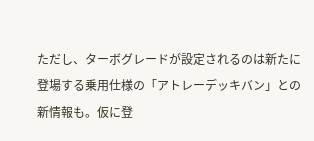ただし、ターボグレードが設定されるのは新たに登場する乗用仕様の「アトレーデッキバン」との新情報も。仮に登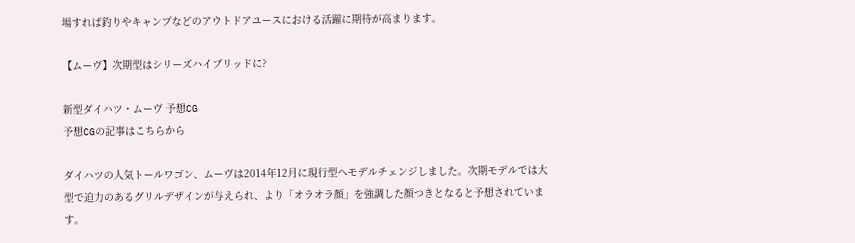場すれば釣りやキャンプなどのアウトドアユースにおける活躍に期待が高まります。

【ムーヴ】次期型はシリーズハイブリッドに?

新型ダイハツ・ムーヴ 予想CG
予想CGの記事はこちらから

ダイハツの人気トールワゴン、ムーヴは2014年12月に現行型へモデルチェンジしました。次期モデルでは大型で迫力のあるグリルデザインが与えられ、より「オラオラ顔」を強調した顔つきとなると予想されています。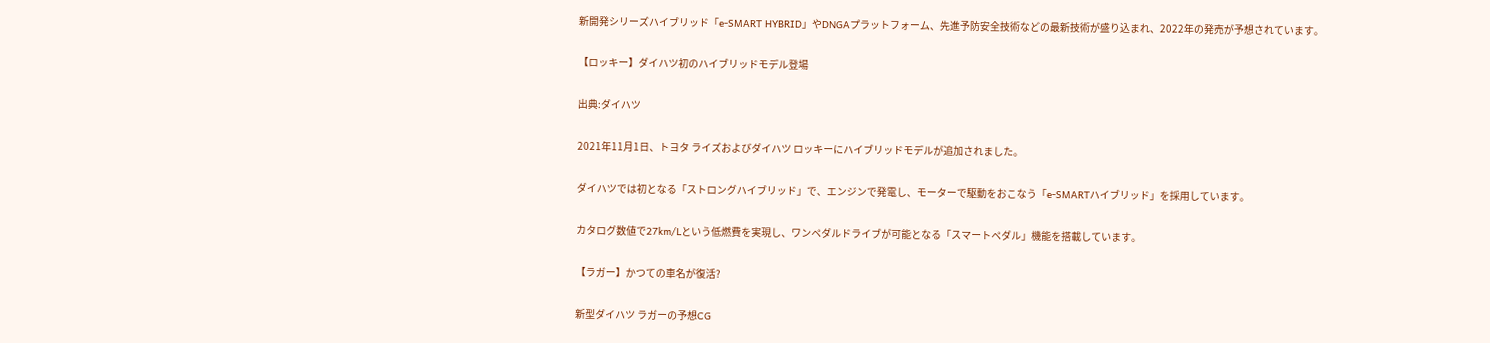新開発シリーズハイブリッド「e-SMART HYBRID」やDNGAプラットフォーム、先進予防安全技術などの最新技術が盛り込まれ、2022年の発売が予想されています。

【ロッキー】ダイハツ初のハイブリッドモデル登場

出典:ダイハツ

2021年11月1日、トヨタ ライズおよびダイハツ ロッキーにハイブリッドモデルが追加されました。

ダイハツでは初となる「ストロングハイブリッド」で、エンジンで発電し、モーターで駆動をおこなう「e-SMARTハイブリッド」を採用しています。

カタログ数値で27km/Lという低燃費を実現し、ワンペダルドライブが可能となる「スマートペダル」機能を搭載しています。

【ラガー】かつての車名が復活?

新型ダイハツ ラガーの予想CG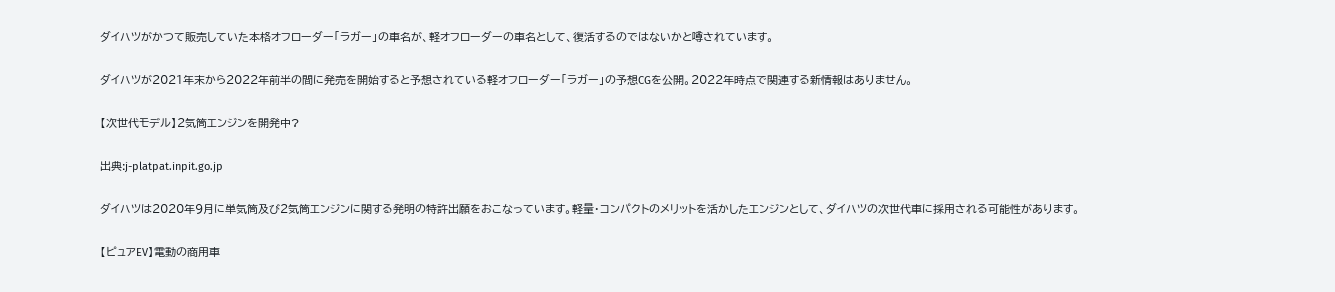ダイハツがかつて販売していた本格オフローダー「ラガー」の車名が、軽オフローダーの車名として、復活するのではないかと噂されています。

ダイハツが2021年末から2022年前半の間に発売を開始すると予想されている軽オフローダー「ラガー」の予想CGを公開。2022年時点で関連する新情報はありません。

【次世代モデル】2気筒エンジンを開発中?

出典:j-platpat.inpit.go.jp

ダイハツは2020年9月に単気筒及び2気筒エンジンに関する発明の特許出願をおこなっています。軽量・コンパクトのメリットを活かしたエンジンとして、ダイハツの次世代車に採用される可能性があります。

【ピュアEV】電動の商用車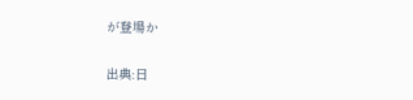が登場か

出典:日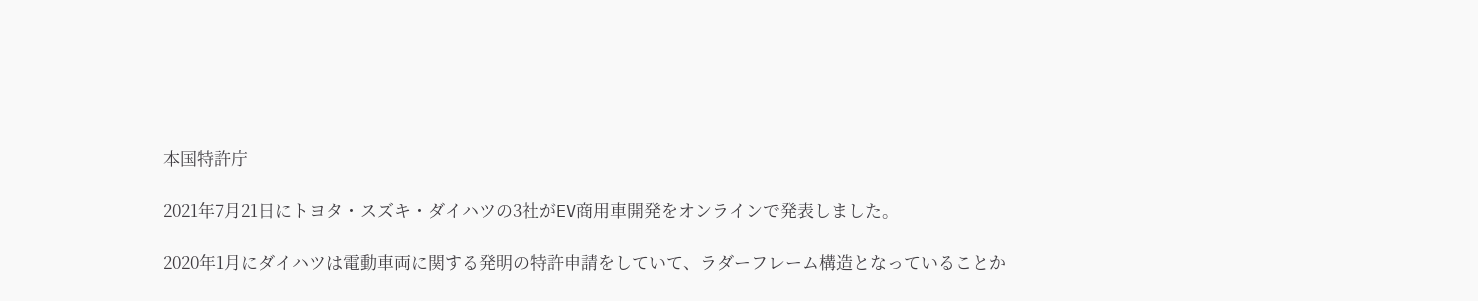本国特許庁

2021年7月21日にトヨタ・スズキ・ダイハツの3社がEV商用車開発をオンラインで発表しました。

2020年1月にダイハツは電動車両に関する発明の特許申請をしていて、ラダーフレーム構造となっていることか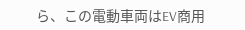ら、この電動車両はEV商用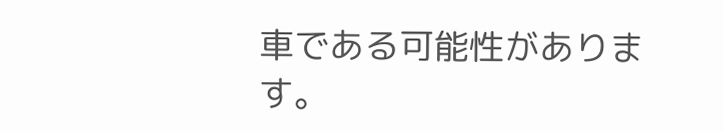車である可能性があります。